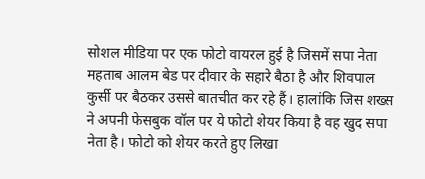सोशल मीडिया पर एक फोटो वायरल हुई है जिसमें सपा नेता महताब आलम बेड पर दीवार के सहारे बैठा है और शिवपाल कुर्सी पर बैठकर उससे बातचीत कर रहे हैं। हालांकि जिस शख्स ने अपनी फेसबुक वॉल पर ये फोटो शेयर किया है वह खुद सपा नेता है। फोटो को शेयर करते हुए लिखा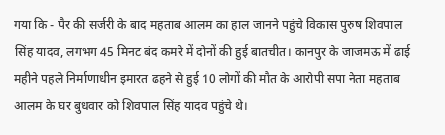गया कि - पैर की सर्जरी के बाद महताब आलम का हाल जानने पहुंचे विकास पुरुष शिवपाल सिंह यादव, लगभग 45 मिनट बंद कमरे में दोनों की हुई बातचीत। कानपुर के जाजमऊ में ढाई महीने पहले निर्माणाधीन इमारत ढहने से हुई 10 लोगों की मौत के आरोपी सपा नेता महताब आलम के घर बुधवार को शिवपाल सिंह यादव पहुंचे थे।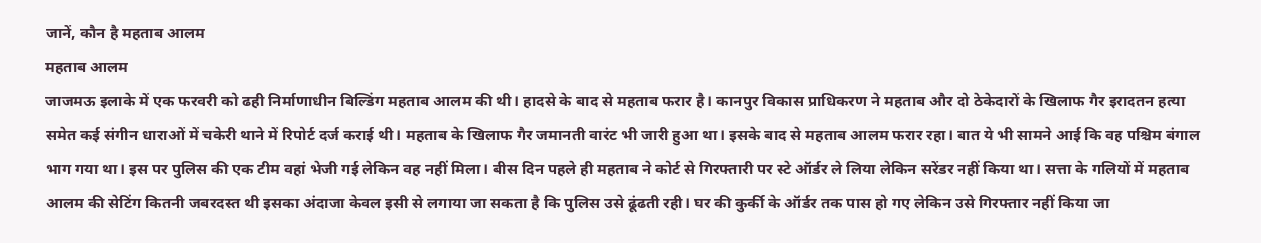जानें, कौन है महताब आलम
महताब आलम
जाजमऊ इलाके में एक फरवरी को ढही निर्माणाधीन बिल्डिंग महताब आलम की थी। हादसे के बाद से महताब फरार है। कानपुर विकास प्राधिकरण ने महताब और दो ठेकेदारों के खिलाफ गैर इरादतन हत्या समेत कई संगीन धाराओं में चकेरी थाने में रिपोर्ट दर्ज कराई थी। महताब के खिलाफ गैर जमानती वारंट भी जारी हुआ था। इसके बाद से महताब आलम फरार रहा। बात ये भी सामने आई कि वह पश्चिम बंगाल भाग गया था। इस पर पुलिस की एक टीम वहां भेजी गई लेकिन वह नहीं मिला। बीस दिन पहले ही महताब ने कोर्ट से गिरफ्तारी पर स्टे ऑर्डर ले लिया लेकिन सरेंडर नहीं किया था। सत्ता के गलियों में महताब आलम की सेटिंग कितनी जबरदस्त थी इसका अंदाजा केवल इसी से लगाया जा सकता है कि पुलिस उसे ढूंढती रही। घर की कुर्की के ऑर्डर तक पास हो गए लेकिन उसे गिरफ्तार नहीं किया जा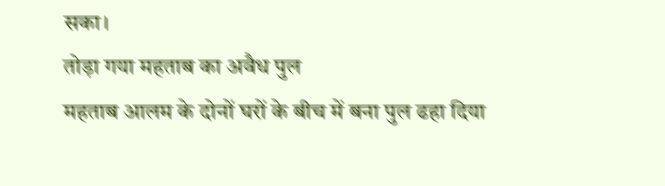सका।
तोड़ा गया महताब का अवैध पुल
महताब आलम के दोनों घरों के बीच में बना पुल ढहा दिया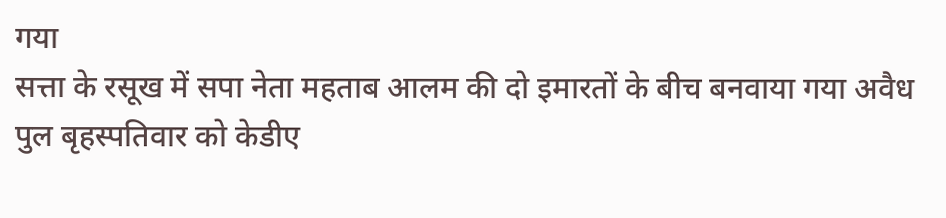गया
सत्ता के रसूख में सपा नेता महताब आलम की दो इमारतों के बीच बनवाया गया अवैध पुल बृहस्पतिवार को केडीए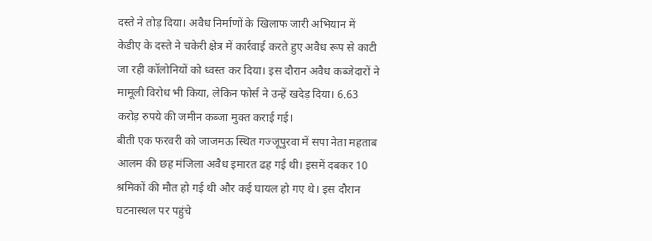दस्ते ने तोड़ दिया। अवैध निर्माणों के खिलाफ जारी अभियान में केडीए के दस्ते ने चकेरी क्षेत्र में कार्रवाई करते हुए अवैध रूप से काटी जा रही कॉलोनियों को ध्वस्त कर दिया। इस दौरान अवैध कब्जेदारों ने मामूली विरोध भी किया, लेकिन फोर्स ने उन्हें खदेड़ दिया। 6.63 करोड़ रुपये की जमीन कब्जा मुक्त कराई गई।
बीती एक फरवरी को जाजमऊ स्थित गज्जूपुरवा में सपा नेता महताब आलम की छह मंजिला अवैध इमारत ढह गई थी। इसमें दबकर 10 श्रमिकों की मौत हो गई थी और कई घायल हो गए थे। इस दौरान घटनास्थल पर पहुंचे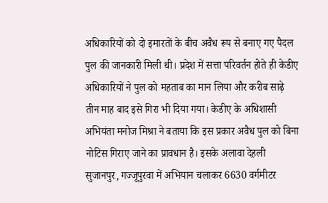अधिकारियों को दो इमारतों के बीच अवैध रूप से बनाए गए पैदल पुल की जानकारी मिली थी। प्रदेश में सत्ता परिवर्तन होते ही केडीए अधिकारियों ने पुल को महताब का मान लिया और करीब साढ़े तीन माह बाद इसे गिरा भी दिया गया। केडीए के अधिशासी अभियंता मनोज मिश्रा ने बताया कि इस प्रकार अवैध पुल को बिना नोटिस गिराए जाने का प्रावधान है। इसके अलावा देहली सुजानपुर, गज्जूपुरवा में अभियान चलाकर 6630 वर्गमीटर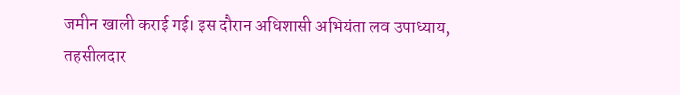जमीन खाली कराई गई। इस दौरान अधिशासी अभियंता लव उपाध्याय, तहसीलदार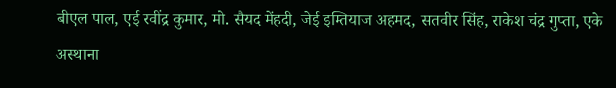बीएल पाल, एई रवींद्र कुमार, मो. सैयद मेंहदी, जेई इम्तियाज अहमद, सतवीर सिंह, राकेश चंद्र गुप्ता, एके अस्थाना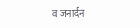व जनार्दन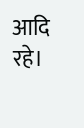आदि रहे।